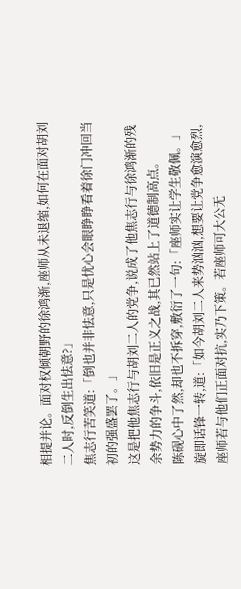相提并论。面对权倾朝野的徐鸿渐,座师从未退缩,如何在面对胡刘二人时,反倒生出怯意?」
焦志行苦笑道:「倒也并非怯意,只是忧心会眼睁睁看着徐门冲回当初的强盛罢了。」
这是把他焦志行与胡刘二人的党争,说成了他焦志行与徐鸿渐的残余势力的争斗,依旧是正义之战,其已然站上了道德制高点。
陈砚心中了然,却也不拆穿,敷衍了一句:「座师实让学生敬佩。」
旋即话锋一转,道:「如今胡刘二人来势汹汹,想要让党争愈演愈烈,座师若与他们正面对抗,实乃下策。若座师可大公无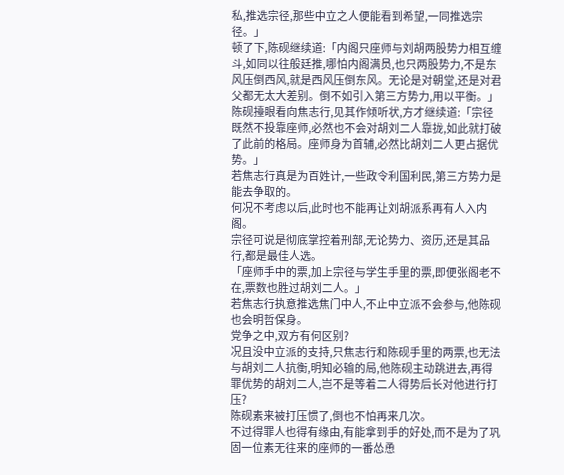私,推选宗径,那些中立之人便能看到希望,一同推选宗径。」
顿了下,陈砚继续道:「内阁只座师与刘胡两股势力相互缠斗,如同以往般廷推,哪怕内阁满员,也只两股势力,不是东风压倒西风,就是西风压倒东风。无论是对朝堂,还是对君父都无太大差别。倒不如引入第三方势力,用以平衡。」
陈砚擡眼看向焦志行,见其作倾听状,方才继续道:「宗径既然不投靠座师,必然也不会对胡刘二人靠拢,如此就打破了此前的格局。座师身为首辅,必然比胡刘二人更占据优势。」
若焦志行真是为百姓计,一些政令利国利民,第三方势力是能去争取的。
何况不考虑以后,此时也不能再让刘胡派系再有人入内阁。
宗径可说是彻底掌控着刑部,无论势力、资历,还是其品行,都是最佳人选。
「座师手中的票,加上宗径与学生手里的票,即便张阁老不在,票数也胜过胡刘二人。」
若焦志行执意推选焦门中人,不止中立派不会参与,他陈砚也会明哲保身。
党争之中,双方有何区别?
况且没中立派的支持,只焦志行和陈砚手里的两票,也无法与胡刘二人抗衡,明知必输的局,他陈砚主动跳进去,再得罪优势的胡刘二人,岂不是等着二人得势后长对他进行打压?
陈砚素来被打压惯了,倒也不怕再来几次。
不过得罪人也得有缘由,有能拿到手的好处,而不是为了巩固一位素无往来的座师的一番怂恿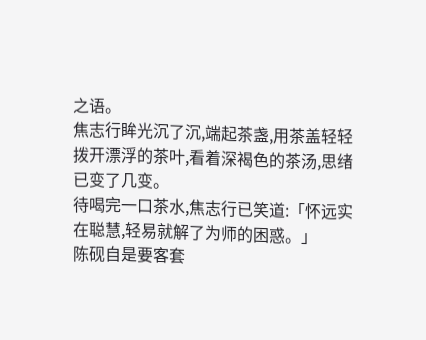之语。
焦志行眸光沉了沉,端起茶盏,用茶盖轻轻拨开漂浮的茶叶,看着深褐色的茶汤,思绪已变了几变。
待喝完一口茶水,焦志行已笑道:「怀远实在聪慧,轻易就解了为师的困惑。」
陈砚自是要客套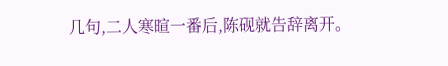几句,二人寒暄一番后,陈砚就告辞离开。